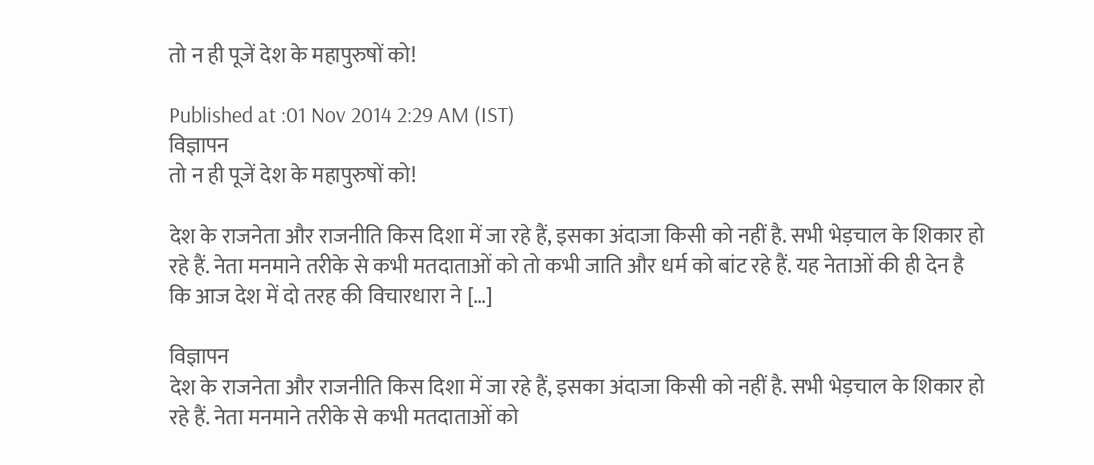तो न ही पूजें देश के महापुरुषों को!

Published at :01 Nov 2014 2:29 AM (IST)
विज्ञापन
तो न ही पूजें देश के महापुरुषों को!

देश के राजनेता और राजनीति किस दिशा में जा रहे हैं, इसका अंदाजा किसी को नहीं है. सभी भेड़चाल के शिकार हो रहे हैं. नेता मनमाने तरीके से कभी मतदाताओं को तो कभी जाति और धर्म को बांट रहे हैं. यह नेताओं की ही देन है कि आज देश में दो तरह की विचारधारा ने […]

विज्ञापन
देश के राजनेता और राजनीति किस दिशा में जा रहे हैं, इसका अंदाजा किसी को नहीं है. सभी भेड़चाल के शिकार हो रहे हैं. नेता मनमाने तरीके से कभी मतदाताओं को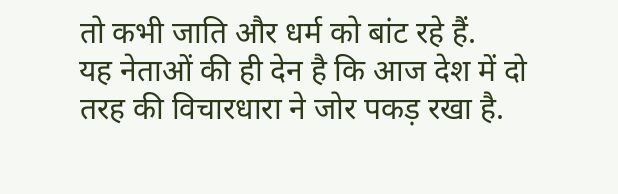तो कभी जाति और धर्म को बांट रहे हैं.
यह नेताओं की ही देन है कि आज देश में दो तरह की विचारधारा ने जोर पकड़ रखा है.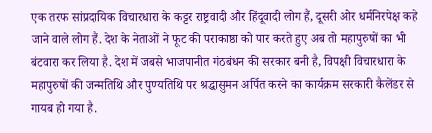एक तरफ सांप्रदायिक विचारधारा के कट्टर राष्ट्रवादी और हिंदूवादी लोग हैं, दूसरी ओर धर्मनिरपेक्ष कहे जाने वाले लोग हैं. देश के नेताओं ने फूट की पराकाष्ठा को पार करते हुए अब तो महापुरुषों का भी बंटवारा कर लिया है. देश में जबसे भाजपानीत गंठबंधन की सरकार बनी है, विपक्षी विचारधारा के महापुरुषों की जन्मतिथि और पुण्यतिथि पर श्रद्धासुमन अर्पित करने का कार्यक्रम सरकारी कैलेंडर से गायब हो गया है.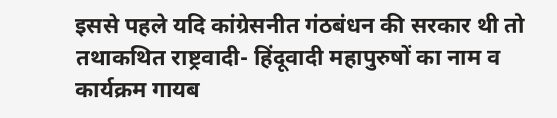इससे पहले यदि कांग्रेसनीत गंठबंधन की सरकार थी तो तथाकथित राष्ट्रवादी- हिंदूवादी महापुरुषों का नाम व कार्यक्रम गायब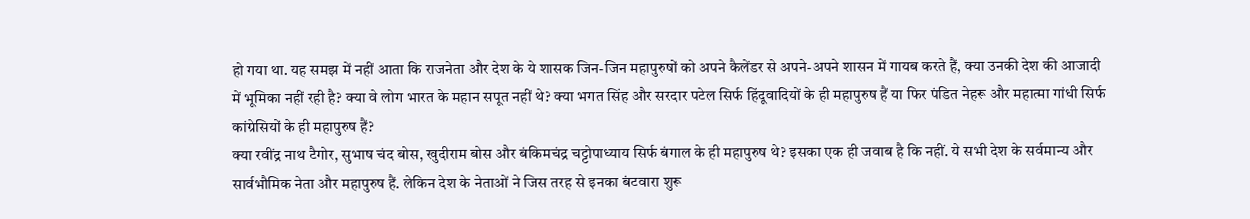हो गया था. यह समझ में नहीं आता कि राजनेता और देश के ये शासक जिन-जिन महापुरुषों को अपने कैलेंडर से अपने-अपने शासन में गायब करते हैं, क्या उनकी देश की आजादी में भूमिका नहीं रही है? क्या वे लोग भारत के महान सपूत नहीं थे? क्या भगत सिंह और सरदार पटेल सिर्फ हिंदूवादियों के ही महापुरुष हैं या फिर पंडित नेहरू और महात्मा गांधी सिर्फ कांग्रेसियों के ही महापुरुष हैं?
क्या रवींद्र नाथ टैगोर, सुभाष चंद बोस, खुदीराम बोस और बंकिमचंद्र चट्टोपाध्याय सिर्फ बंगाल के ही महापुरुष थे? इसका एक ही जवाब है कि नहीं. ये सभी देश के सर्वमान्य और सार्वभौमिक नेता और महापुरुष हैं. लेकिन देश के नेताओं ने जिस तरह से इनका बंटवारा शुरू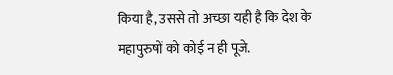किया है, उससे तो अच्छा यही है कि देश के महापुरुषों को कोई न ही पूजे.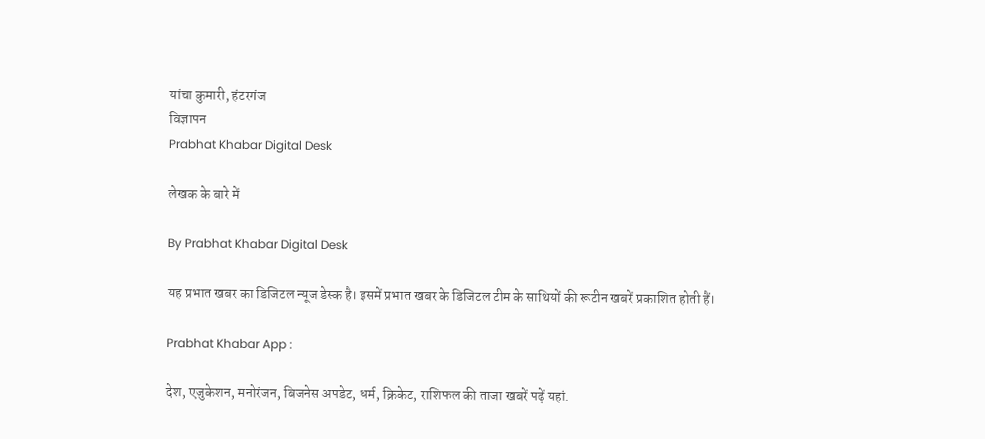यांचा कुमारी, हंटरगंज
विज्ञापन
Prabhat Khabar Digital Desk

लेखक के बारे में

By Prabhat Khabar Digital Desk

यह प्रभात खबर का डिजिटल न्यूज डेस्क है। इसमें प्रभात खबर के डिजिटल टीम के साथियों की रूटीन खबरें प्रकाशित होती हैं।

Prabhat Khabar App :

देश, एजुकेशन, मनोरंजन, बिजनेस अपडेट, धर्म, क्रिकेट, राशिफल की ताजा खबरें पढ़ें यहां.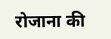रोजाना की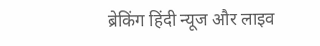ब्रेकिंग हिंदी न्यूज और लाइव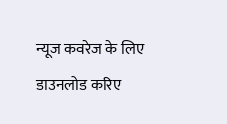न्यूज कवरेज के लिए डाउनलोड करिए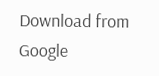Download from Google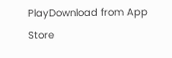PlayDownload from App Store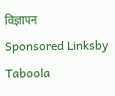विज्ञापन
Sponsored Linksby Taboola